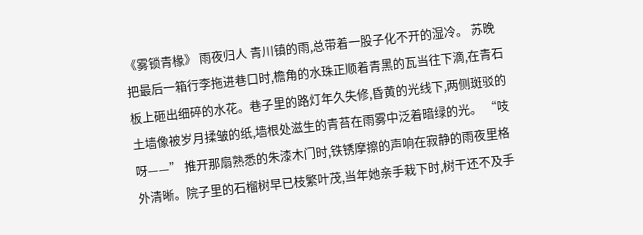《雾锁青椽》 雨夜归人 青川镇的雨,总带着一股子化不开的湿冷。 苏晚把最后一箱行李拖进巷口时,檐角的水珠正顺着青黑的瓦当往下滴,在青石板上砸出细碎的水花。巷子里的路灯年久失修,昏黄的光线下,两侧斑驳的土墙像被岁月揉皱的纸,墙根处滋生的青苔在雨雾中泛着暗绿的光。 “吱呀——” 推开那扇熟悉的朱漆木门时,铁锈摩擦的声响在寂静的雨夜里格外清晰。院子里的石榴树早已枝繁叶茂,当年她亲手栽下时,树干还不及手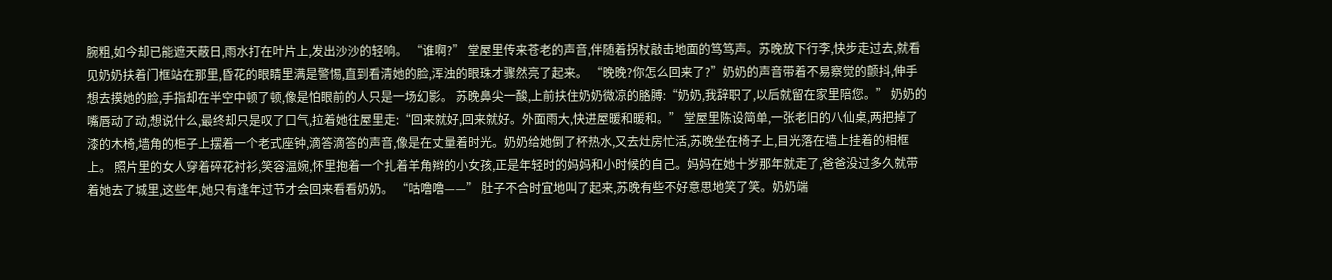腕粗,如今却已能遮天蔽日,雨水打在叶片上,发出沙沙的轻响。 “谁啊?” 堂屋里传来苍老的声音,伴随着拐杖敲击地面的笃笃声。苏晚放下行李,快步走过去,就看见奶奶扶着门框站在那里,昏花的眼睛里满是警惕,直到看清她的脸,浑浊的眼珠才骤然亮了起来。 “晚晚?你怎么回来了?”奶奶的声音带着不易察觉的颤抖,伸手想去摸她的脸,手指却在半空中顿了顿,像是怕眼前的人只是一场幻影。 苏晚鼻尖一酸,上前扶住奶奶微凉的胳膊:“奶奶,我辞职了,以后就留在家里陪您。” 奶奶的嘴唇动了动,想说什么,最终却只是叹了口气,拉着她往屋里走:“回来就好,回来就好。外面雨大,快进屋暖和暖和。” 堂屋里陈设简单,一张老旧的八仙桌,两把掉了漆的木椅,墙角的柜子上摆着一个老式座钟,滴答滴答的声音,像是在丈量着时光。奶奶给她倒了杯热水,又去灶房忙活,苏晚坐在椅子上,目光落在墙上挂着的相框上。 照片里的女人穿着碎花衬衫,笑容温婉,怀里抱着一个扎着羊角辫的小女孩,正是年轻时的妈妈和小时候的自己。妈妈在她十岁那年就走了,爸爸没过多久就带着她去了城里,这些年,她只有逢年过节才会回来看看奶奶。 “咕噜噜——” 肚子不合时宜地叫了起来,苏晚有些不好意思地笑了笑。奶奶端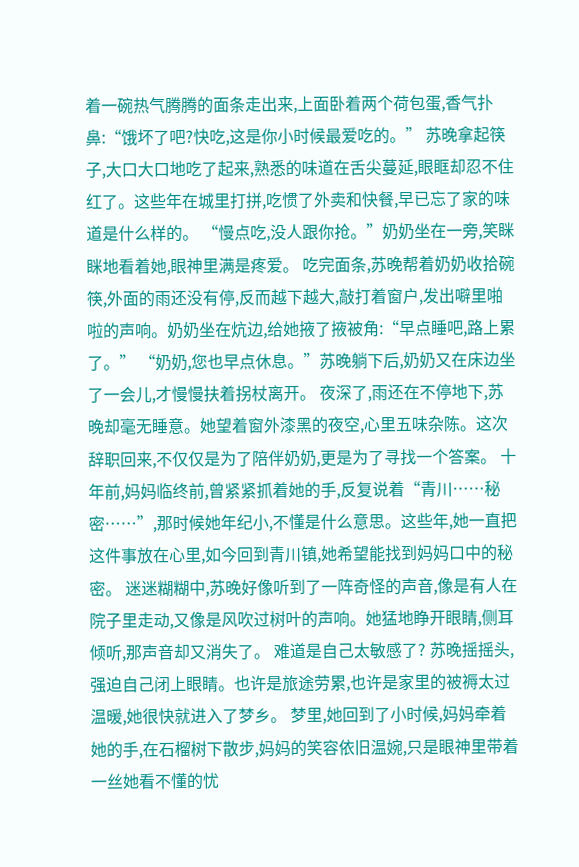着一碗热气腾腾的面条走出来,上面卧着两个荷包蛋,香气扑鼻:“饿坏了吧?快吃,这是你小时候最爱吃的。” 苏晚拿起筷子,大口大口地吃了起来,熟悉的味道在舌尖蔓延,眼眶却忍不住红了。这些年在城里打拼,吃惯了外卖和快餐,早已忘了家的味道是什么样的。 “慢点吃,没人跟你抢。”奶奶坐在一旁,笑眯眯地看着她,眼神里满是疼爱。 吃完面条,苏晚帮着奶奶收拾碗筷,外面的雨还没有停,反而越下越大,敲打着窗户,发出噼里啪啦的声响。奶奶坐在炕边,给她掖了掖被角:“早点睡吧,路上累了。” “奶奶,您也早点休息。”苏晚躺下后,奶奶又在床边坐了一会儿,才慢慢扶着拐杖离开。 夜深了,雨还在不停地下,苏晚却毫无睡意。她望着窗外漆黑的夜空,心里五味杂陈。这次辞职回来,不仅仅是为了陪伴奶奶,更是为了寻找一个答案。 十年前,妈妈临终前,曾紧紧抓着她的手,反复说着“青川……秘密……”,那时候她年纪小,不懂是什么意思。这些年,她一直把这件事放在心里,如今回到青川镇,她希望能找到妈妈口中的秘密。 迷迷糊糊中,苏晚好像听到了一阵奇怪的声音,像是有人在院子里走动,又像是风吹过树叶的声响。她猛地睁开眼睛,侧耳倾听,那声音却又消失了。 难道是自己太敏感了? 苏晚摇摇头,强迫自己闭上眼睛。也许是旅途劳累,也许是家里的被褥太过温暖,她很快就进入了梦乡。 梦里,她回到了小时候,妈妈牵着她的手,在石榴树下散步,妈妈的笑容依旧温婉,只是眼神里带着一丝她看不懂的忧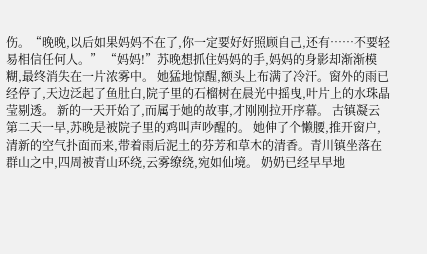伤。“晚晚,以后如果妈妈不在了,你一定要好好照顾自己,还有……不要轻易相信任何人。” “妈妈!”苏晚想抓住妈妈的手,妈妈的身影却渐渐模糊,最终消失在一片浓雾中。 她猛地惊醒,额头上布满了冷汗。窗外的雨已经停了,天边泛起了鱼肚白,院子里的石榴树在晨光中摇曳,叶片上的水珠晶莹剔透。 新的一天开始了,而属于她的故事,才刚刚拉开序幕。 古镇凝云 第二天一早,苏晚是被院子里的鸡叫声吵醒的。 她伸了个懒腰,推开窗户,清新的空气扑面而来,带着雨后泥土的芬芳和草木的清香。青川镇坐落在群山之中,四周被青山环绕,云雾缭绕,宛如仙境。 奶奶已经早早地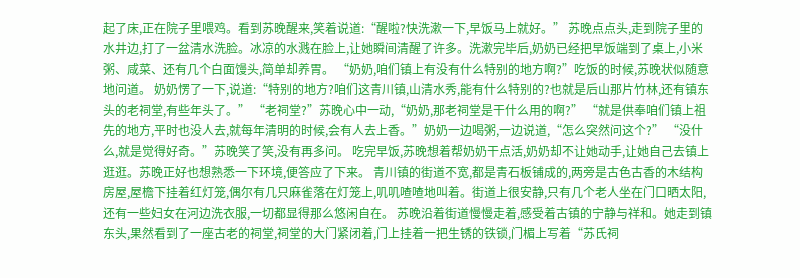起了床,正在院子里喂鸡。看到苏晚醒来,笑着说道:“醒啦?快洗漱一下,早饭马上就好。” 苏晚点点头,走到院子里的水井边,打了一盆清水洗脸。冰凉的水溅在脸上,让她瞬间清醒了许多。洗漱完毕后,奶奶已经把早饭端到了桌上,小米粥、咸菜、还有几个白面馒头,简单却养胃。 “奶奶,咱们镇上有没有什么特别的地方啊?”吃饭的时候,苏晚状似随意地问道。 奶奶愣了一下,说道:“特别的地方?咱们这青川镇,山清水秀,能有什么特别的?也就是后山那片竹林,还有镇东头的老祠堂,有些年头了。” “老祠堂?”苏晚心中一动,“奶奶,那老祠堂是干什么用的啊?” “就是供奉咱们镇上祖先的地方,平时也没人去,就每年清明的时候,会有人去上香。”奶奶一边喝粥,一边说道,“怎么突然问这个?” “没什么,就是觉得好奇。”苏晚笑了笑,没有再多问。 吃完早饭,苏晚想着帮奶奶干点活,奶奶却不让她动手,让她自己去镇上逛逛。苏晚正好也想熟悉一下环境,便答应了下来。 青川镇的街道不宽,都是青石板铺成的,两旁是古色古香的木结构房屋,屋檐下挂着红灯笼,偶尔有几只麻雀落在灯笼上,叽叽喳喳地叫着。街道上很安静,只有几个老人坐在门口晒太阳,还有一些妇女在河边洗衣服,一切都显得那么悠闲自在。 苏晚沿着街道慢慢走着,感受着古镇的宁静与祥和。她走到镇东头,果然看到了一座古老的祠堂,祠堂的大门紧闭着,门上挂着一把生锈的铁锁,门楣上写着“苏氏祠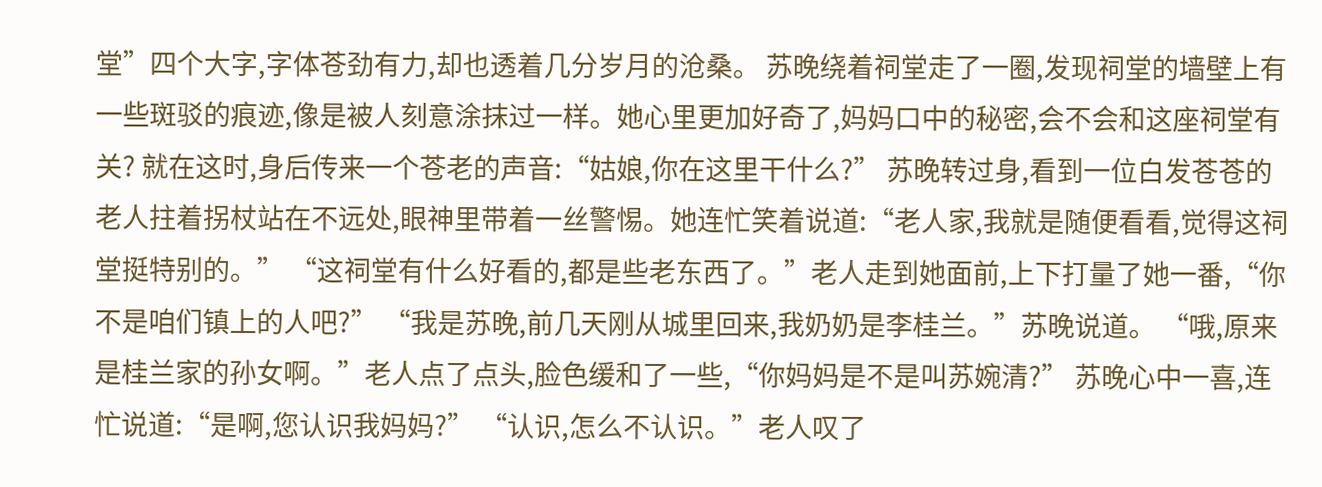堂”四个大字,字体苍劲有力,却也透着几分岁月的沧桑。 苏晚绕着祠堂走了一圈,发现祠堂的墙壁上有一些斑驳的痕迹,像是被人刻意涂抹过一样。她心里更加好奇了,妈妈口中的秘密,会不会和这座祠堂有关? 就在这时,身后传来一个苍老的声音:“姑娘,你在这里干什么?” 苏晚转过身,看到一位白发苍苍的老人拄着拐杖站在不远处,眼神里带着一丝警惕。她连忙笑着说道:“老人家,我就是随便看看,觉得这祠堂挺特别的。” “这祠堂有什么好看的,都是些老东西了。”老人走到她面前,上下打量了她一番,“你不是咱们镇上的人吧?” “我是苏晚,前几天刚从城里回来,我奶奶是李桂兰。”苏晚说道。 “哦,原来是桂兰家的孙女啊。”老人点了点头,脸色缓和了一些,“你妈妈是不是叫苏婉清?” 苏晚心中一喜,连忙说道:“是啊,您认识我妈妈?” “认识,怎么不认识。”老人叹了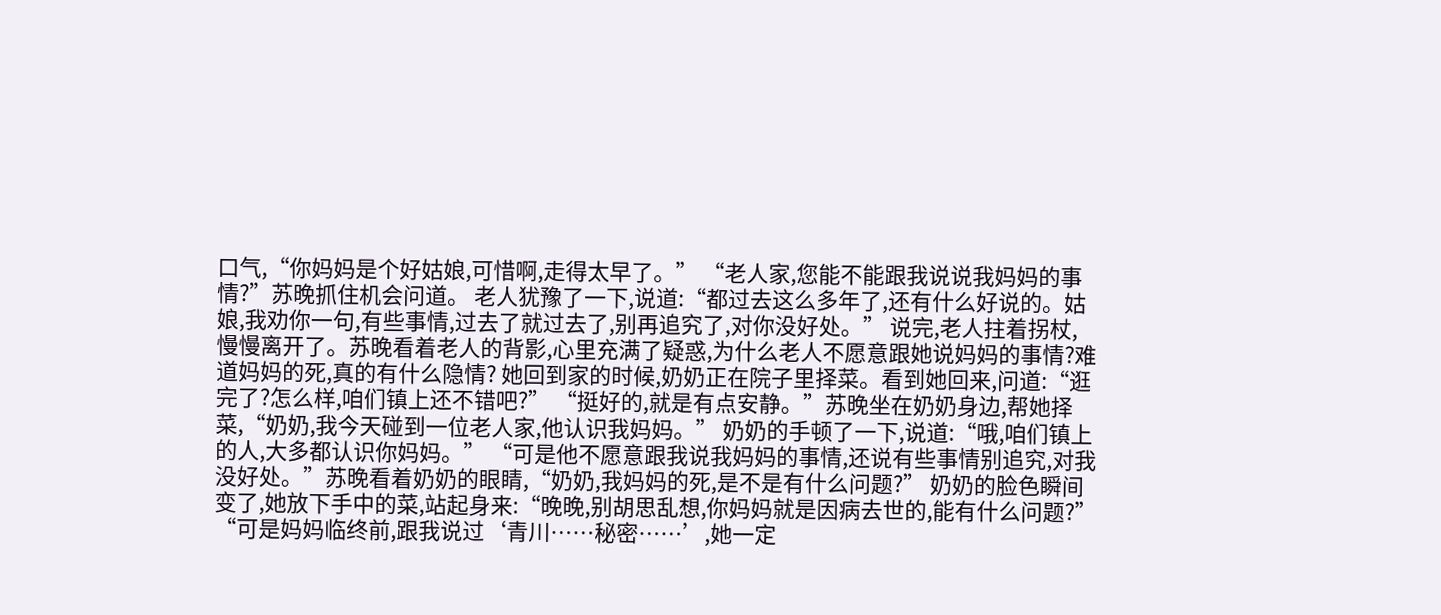口气,“你妈妈是个好姑娘,可惜啊,走得太早了。” “老人家,您能不能跟我说说我妈妈的事情?”苏晚抓住机会问道。 老人犹豫了一下,说道:“都过去这么多年了,还有什么好说的。姑娘,我劝你一句,有些事情,过去了就过去了,别再追究了,对你没好处。” 说完,老人拄着拐杖,慢慢离开了。苏晚看着老人的背影,心里充满了疑惑,为什么老人不愿意跟她说妈妈的事情?难道妈妈的死,真的有什么隐情? 她回到家的时候,奶奶正在院子里择菜。看到她回来,问道:“逛完了?怎么样,咱们镇上还不错吧?” “挺好的,就是有点安静。”苏晚坐在奶奶身边,帮她择菜,“奶奶,我今天碰到一位老人家,他认识我妈妈。” 奶奶的手顿了一下,说道:“哦,咱们镇上的人,大多都认识你妈妈。” “可是他不愿意跟我说我妈妈的事情,还说有些事情别追究,对我没好处。”苏晚看着奶奶的眼睛,“奶奶,我妈妈的死,是不是有什么问题?” 奶奶的脸色瞬间变了,她放下手中的菜,站起身来:“晚晚,别胡思乱想,你妈妈就是因病去世的,能有什么问题?” “可是妈妈临终前,跟我说过‘青川……秘密……’,她一定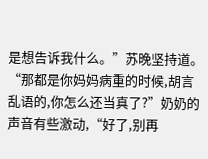是想告诉我什么。”苏晚坚持道。 “那都是你妈妈病重的时候,胡言乱语的,你怎么还当真了?”奶奶的声音有些激动,“好了,别再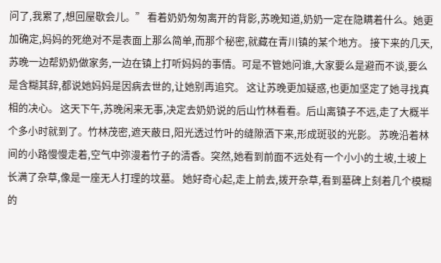问了,我累了,想回屋歇会儿。” 看着奶奶匆匆离开的背影,苏晚知道,奶奶一定在隐瞒着什么。她更加确定,妈妈的死绝对不是表面上那么简单,而那个秘密,就藏在青川镇的某个地方。 接下来的几天,苏晚一边帮奶奶做家务,一边在镇上打听妈妈的事情。可是不管她问谁,大家要么是避而不谈,要么是含糊其辞,都说她妈妈是因病去世的,让她别再追究。 这让苏晚更加疑惑,也更加坚定了她寻找真相的决心。 这天下午,苏晚闲来无事,决定去奶奶说的后山竹林看看。后山离镇子不远,走了大概半个多小时就到了。竹林茂密,遮天蔽日,阳光透过竹叶的缝隙洒下来,形成斑驳的光影。 苏晚沿着林间的小路慢慢走着,空气中弥漫着竹子的清香。突然,她看到前面不远处有一个小小的土坡,土坡上长满了杂草,像是一座无人打理的坟墓。 她好奇心起,走上前去,拨开杂草,看到墓碑上刻着几个模糊的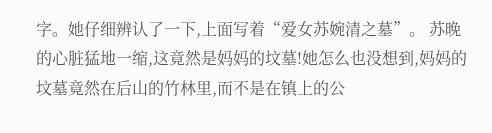字。她仔细辨认了一下,上面写着“爱女苏婉清之墓”。 苏晚的心脏猛地一缩,这竟然是妈妈的坟墓!她怎么也没想到,妈妈的坟墓竟然在后山的竹林里,而不是在镇上的公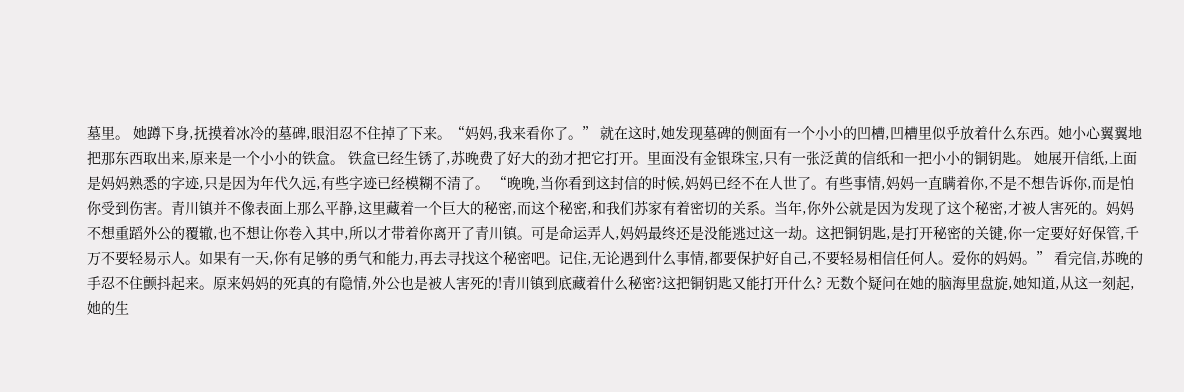墓里。 她蹲下身,抚摸着冰冷的墓碑,眼泪忍不住掉了下来。“妈妈,我来看你了。” 就在这时,她发现墓碑的侧面有一个小小的凹槽,凹槽里似乎放着什么东西。她小心翼翼地把那东西取出来,原来是一个小小的铁盒。 铁盒已经生锈了,苏晚费了好大的劲才把它打开。里面没有金银珠宝,只有一张泛黄的信纸和一把小小的铜钥匙。 她展开信纸,上面是妈妈熟悉的字迹,只是因为年代久远,有些字迹已经模糊不清了。 “晚晚,当你看到这封信的时候,妈妈已经不在人世了。有些事情,妈妈一直瞒着你,不是不想告诉你,而是怕你受到伤害。青川镇并不像表面上那么平静,这里藏着一个巨大的秘密,而这个秘密,和我们苏家有着密切的关系。当年,你外公就是因为发现了这个秘密,才被人害死的。妈妈不想重蹈外公的覆辙,也不想让你卷入其中,所以才带着你离开了青川镇。可是命运弄人,妈妈最终还是没能逃过这一劫。这把铜钥匙,是打开秘密的关键,你一定要好好保管,千万不要轻易示人。如果有一天,你有足够的勇气和能力,再去寻找这个秘密吧。记住,无论遇到什么事情,都要保护好自己,不要轻易相信任何人。爱你的妈妈。” 看完信,苏晚的手忍不住颤抖起来。原来妈妈的死真的有隐情,外公也是被人害死的!青川镇到底藏着什么秘密?这把铜钥匙又能打开什么? 无数个疑问在她的脑海里盘旋,她知道,从这一刻起,她的生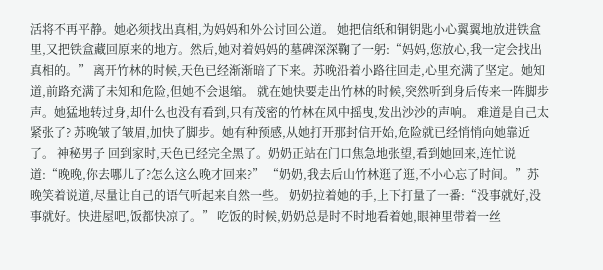活将不再平静。她必须找出真相,为妈妈和外公讨回公道。 她把信纸和铜钥匙小心翼翼地放进铁盒里,又把铁盒藏回原来的地方。然后,她对着妈妈的墓碑深深鞠了一躬:“妈妈,您放心,我一定会找出真相的。” 离开竹林的时候,天色已经渐渐暗了下来。苏晚沿着小路往回走,心里充满了坚定。她知道,前路充满了未知和危险,但她不会退缩。 就在她快要走出竹林的时候,突然听到身后传来一阵脚步声。她猛地转过身,却什么也没有看到,只有茂密的竹林在风中摇曳,发出沙沙的声响。 难道是自己太紧张了? 苏晚皱了皱眉,加快了脚步。她有种预感,从她打开那封信开始,危险就已经悄悄向她靠近了。 神秘男子 回到家时,天色已经完全黑了。奶奶正站在门口焦急地张望,看到她回来,连忙说道:“晚晚,你去哪儿了?怎么这么晚才回来?” “奶奶,我去后山竹林逛了逛,不小心忘了时间。”苏晚笑着说道,尽量让自己的语气听起来自然一些。 奶奶拉着她的手,上下打量了一番:“没事就好,没事就好。快进屋吧,饭都快凉了。” 吃饭的时候,奶奶总是时不时地看着她,眼神里带着一丝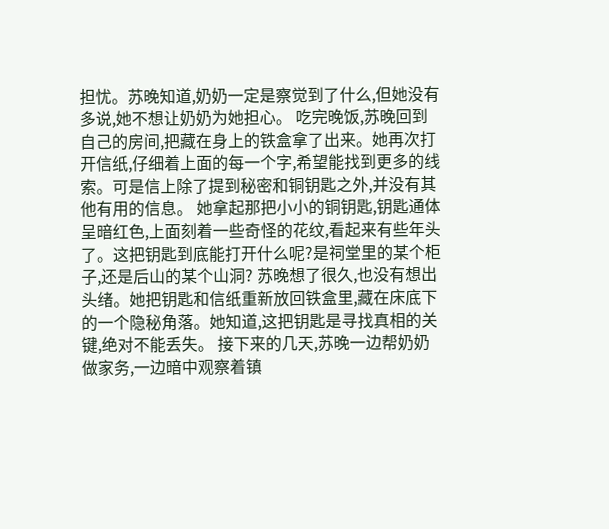担忧。苏晚知道,奶奶一定是察觉到了什么,但她没有多说,她不想让奶奶为她担心。 吃完晚饭,苏晚回到自己的房间,把藏在身上的铁盒拿了出来。她再次打开信纸,仔细着上面的每一个字,希望能找到更多的线索。可是信上除了提到秘密和铜钥匙之外,并没有其他有用的信息。 她拿起那把小小的铜钥匙,钥匙通体呈暗红色,上面刻着一些奇怪的花纹,看起来有些年头了。这把钥匙到底能打开什么呢?是祠堂里的某个柜子,还是后山的某个山洞? 苏晚想了很久,也没有想出头绪。她把钥匙和信纸重新放回铁盒里,藏在床底下的一个隐秘角落。她知道,这把钥匙是寻找真相的关键,绝对不能丢失。 接下来的几天,苏晚一边帮奶奶做家务,一边暗中观察着镇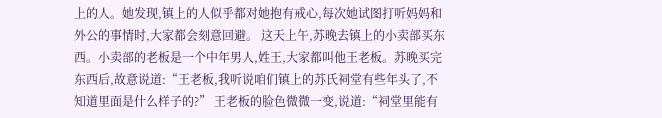上的人。她发现,镇上的人似乎都对她抱有戒心,每次她试图打听妈妈和外公的事情时,大家都会刻意回避。 这天上午,苏晚去镇上的小卖部买东西。小卖部的老板是一个中年男人,姓王,大家都叫他王老板。苏晚买完东西后,故意说道:“王老板,我听说咱们镇上的苏氏祠堂有些年头了,不知道里面是什么样子的?” 王老板的脸色微微一变,说道:“祠堂里能有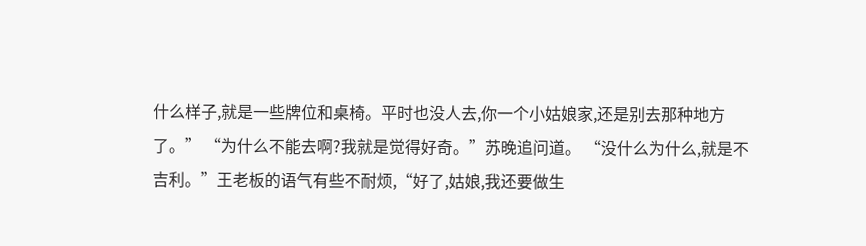什么样子,就是一些牌位和桌椅。平时也没人去,你一个小姑娘家,还是别去那种地方了。” “为什么不能去啊?我就是觉得好奇。”苏晚追问道。 “没什么为什么,就是不吉利。”王老板的语气有些不耐烦,“好了,姑娘,我还要做生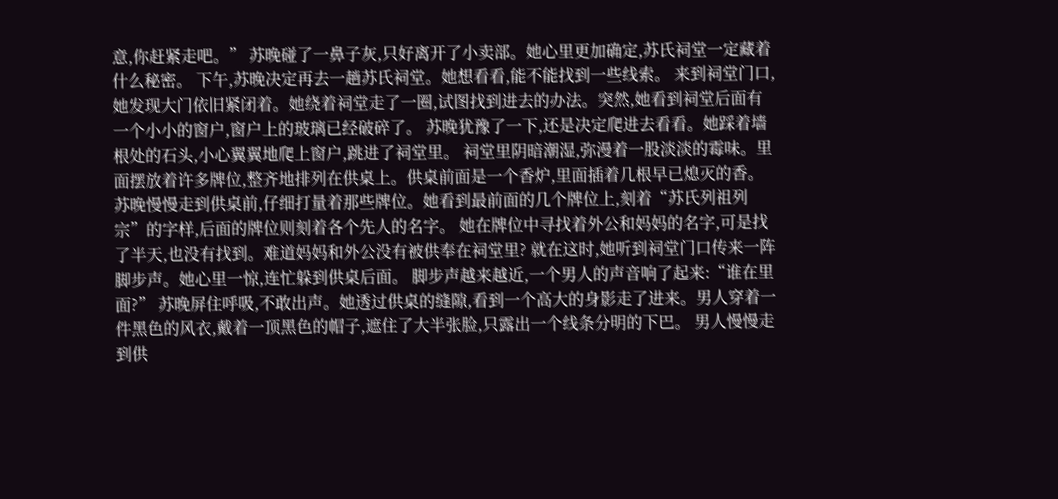意,你赶紧走吧。” 苏晚碰了一鼻子灰,只好离开了小卖部。她心里更加确定,苏氏祠堂一定藏着什么秘密。 下午,苏晚决定再去一趟苏氏祠堂。她想看看,能不能找到一些线索。 来到祠堂门口,她发现大门依旧紧闭着。她绕着祠堂走了一圈,试图找到进去的办法。突然,她看到祠堂后面有一个小小的窗户,窗户上的玻璃已经破碎了。 苏晚犹豫了一下,还是决定爬进去看看。她踩着墙根处的石头,小心翼翼地爬上窗户,跳进了祠堂里。 祠堂里阴暗潮湿,弥漫着一股淡淡的霉味。里面摆放着许多牌位,整齐地排列在供桌上。供桌前面是一个香炉,里面插着几根早已熄灭的香。 苏晚慢慢走到供桌前,仔细打量着那些牌位。她看到最前面的几个牌位上,刻着“苏氏列祖列宗”的字样,后面的牌位则刻着各个先人的名字。 她在牌位中寻找着外公和妈妈的名字,可是找了半天,也没有找到。难道妈妈和外公没有被供奉在祠堂里? 就在这时,她听到祠堂门口传来一阵脚步声。她心里一惊,连忙躲到供桌后面。 脚步声越来越近,一个男人的声音响了起来:“谁在里面?” 苏晚屏住呼吸,不敢出声。她透过供桌的缝隙,看到一个高大的身影走了进来。男人穿着一件黑色的风衣,戴着一顶黑色的帽子,遮住了大半张脸,只露出一个线条分明的下巴。 男人慢慢走到供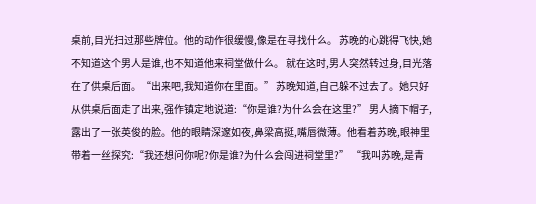桌前,目光扫过那些牌位。他的动作很缓慢,像是在寻找什么。 苏晚的心跳得飞快,她不知道这个男人是谁,也不知道他来祠堂做什么。 就在这时,男人突然转过身,目光落在了供桌后面。“出来吧,我知道你在里面。” 苏晚知道,自己躲不过去了。她只好从供桌后面走了出来,强作镇定地说道:“你是谁?为什么会在这里?” 男人摘下帽子,露出了一张英俊的脸。他的眼睛深邃如夜,鼻梁高挺,嘴唇微薄。他看着苏晚,眼神里带着一丝探究:“我还想问你呢?你是谁?为什么会闯进祠堂里?” “我叫苏晚,是青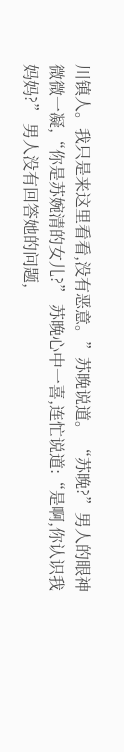川镇人。我只是来这里看看,没有恶意。”苏晚说道。 “苏晚?”男人的眼神微微一凝,“你是苏婉清的女儿?” 苏晚心中一喜,连忙说道:“是啊,你认识我妈妈?” 男人没有回答她的问题,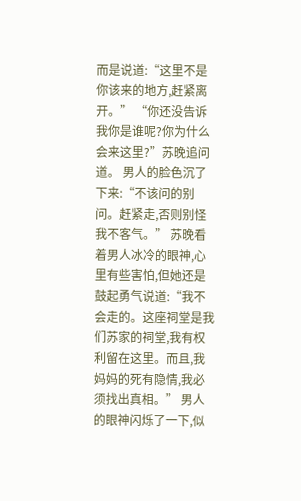而是说道:“这里不是你该来的地方,赶紧离开。” “你还没告诉我你是谁呢?你为什么会来这里?”苏晚追问道。 男人的脸色沉了下来:“不该问的别问。赶紧走,否则别怪我不客气。” 苏晚看着男人冰冷的眼神,心里有些害怕,但她还是鼓起勇气说道:“我不会走的。这座祠堂是我们苏家的祠堂,我有权利留在这里。而且,我妈妈的死有隐情,我必须找出真相。” 男人的眼神闪烁了一下,似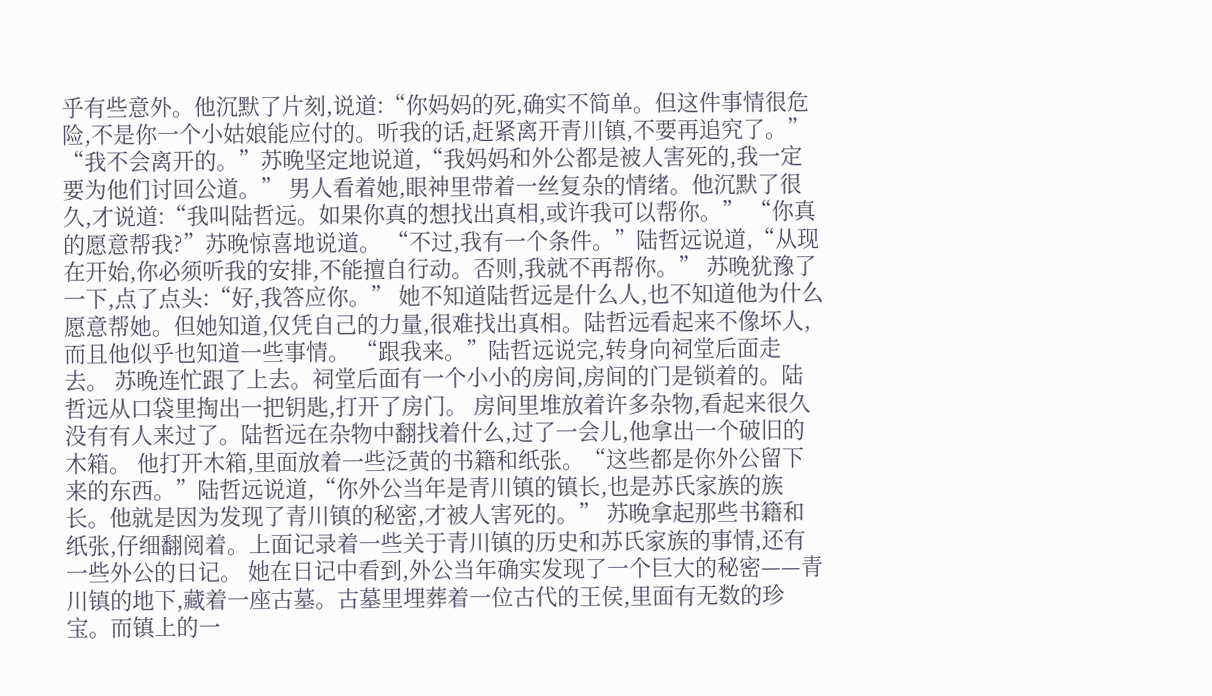乎有些意外。他沉默了片刻,说道:“你妈妈的死,确实不简单。但这件事情很危险,不是你一个小姑娘能应付的。听我的话,赶紧离开青川镇,不要再追究了。” “我不会离开的。”苏晚坚定地说道,“我妈妈和外公都是被人害死的,我一定要为他们讨回公道。” 男人看着她,眼神里带着一丝复杂的情绪。他沉默了很久,才说道:“我叫陆哲远。如果你真的想找出真相,或许我可以帮你。” “你真的愿意帮我?”苏晚惊喜地说道。 “不过,我有一个条件。”陆哲远说道,“从现在开始,你必须听我的安排,不能擅自行动。否则,我就不再帮你。” 苏晚犹豫了一下,点了点头:“好,我答应你。” 她不知道陆哲远是什么人,也不知道他为什么愿意帮她。但她知道,仅凭自己的力量,很难找出真相。陆哲远看起来不像坏人,而且他似乎也知道一些事情。 “跟我来。”陆哲远说完,转身向祠堂后面走去。 苏晚连忙跟了上去。祠堂后面有一个小小的房间,房间的门是锁着的。陆哲远从口袋里掏出一把钥匙,打开了房门。 房间里堆放着许多杂物,看起来很久没有有人来过了。陆哲远在杂物中翻找着什么,过了一会儿,他拿出一个破旧的木箱。 他打开木箱,里面放着一些泛黄的书籍和纸张。“这些都是你外公留下来的东西。”陆哲远说道,“你外公当年是青川镇的镇长,也是苏氏家族的族长。他就是因为发现了青川镇的秘密,才被人害死的。” 苏晚拿起那些书籍和纸张,仔细翻阅着。上面记录着一些关于青川镇的历史和苏氏家族的事情,还有一些外公的日记。 她在日记中看到,外公当年确实发现了一个巨大的秘密——青川镇的地下,藏着一座古墓。古墓里埋葬着一位古代的王侯,里面有无数的珍宝。而镇上的一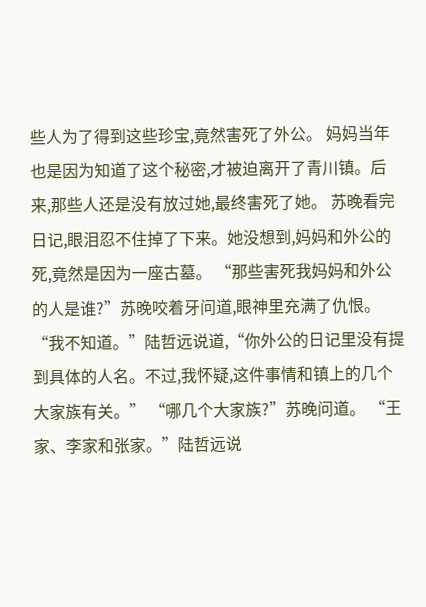些人为了得到这些珍宝,竟然害死了外公。 妈妈当年也是因为知道了这个秘密,才被迫离开了青川镇。后来,那些人还是没有放过她,最终害死了她。 苏晚看完日记,眼泪忍不住掉了下来。她没想到,妈妈和外公的死,竟然是因为一座古墓。 “那些害死我妈妈和外公的人是谁?”苏晚咬着牙问道,眼神里充满了仇恨。 “我不知道。”陆哲远说道,“你外公的日记里没有提到具体的人名。不过,我怀疑,这件事情和镇上的几个大家族有关。” “哪几个大家族?”苏晚问道。 “王家、李家和张家。”陆哲远说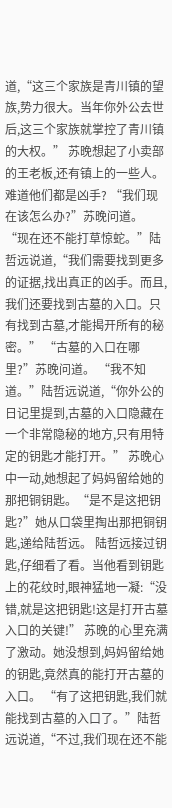道,“这三个家族是青川镇的望族,势力很大。当年你外公去世后,这三个家族就掌控了青川镇的大权。” 苏晚想起了小卖部的王老板,还有镇上的一些人。难道他们都是凶手? “我们现在该怎么办?”苏晚问道。 “现在还不能打草惊蛇。”陆哲远说道,“我们需要找到更多的证据,找出真正的凶手。而且,我们还要找到古墓的入口。只有找到古墓,才能揭开所有的秘密。” “古墓的入口在哪里?”苏晚问道。 “我不知道。”陆哲远说道,“你外公的日记里提到,古墓的入口隐藏在一个非常隐秘的地方,只有用特定的钥匙才能打开。” 苏晚心中一动,她想起了妈妈留给她的那把铜钥匙。“是不是这把钥匙?”她从口袋里掏出那把铜钥匙,递给陆哲远。 陆哲远接过钥匙,仔细看了看。当他看到钥匙上的花纹时,眼神猛地一凝:“没错,就是这把钥匙!这是打开古墓入口的关键!” 苏晚的心里充满了激动。她没想到,妈妈留给她的钥匙,竟然真的能打开古墓的入口。 “有了这把钥匙,我们就能找到古墓的入口了。”陆哲远说道,“不过,我们现在还不能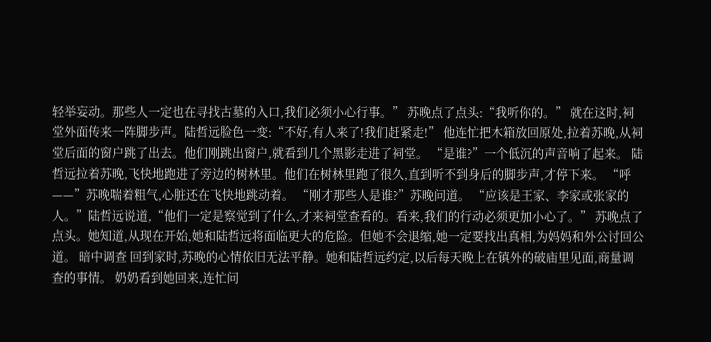轻举妄动。那些人一定也在寻找古墓的入口,我们必须小心行事。” 苏晚点了点头:“我听你的。” 就在这时,祠堂外面传来一阵脚步声。陆哲远脸色一变:“不好,有人来了!我们赶紧走!” 他连忙把木箱放回原处,拉着苏晚,从祠堂后面的窗户跳了出去。他们刚跳出窗户,就看到几个黑影走进了祠堂。 “是谁?”一个低沉的声音响了起来。 陆哲远拉着苏晚,飞快地跑进了旁边的树林里。他们在树林里跑了很久,直到听不到身后的脚步声,才停下来。 “呼——”苏晚喘着粗气,心脏还在飞快地跳动着。 “刚才那些人是谁?”苏晚问道。 “应该是王家、李家或张家的人。”陆哲远说道,“他们一定是察觉到了什么,才来祠堂查看的。看来,我们的行动必须更加小心了。” 苏晚点了点头。她知道,从现在开始,她和陆哲远将面临更大的危险。但她不会退缩,她一定要找出真相,为妈妈和外公讨回公道。 暗中调查 回到家时,苏晚的心情依旧无法平静。她和陆哲远约定,以后每天晚上在镇外的破庙里见面,商量调查的事情。 奶奶看到她回来,连忙问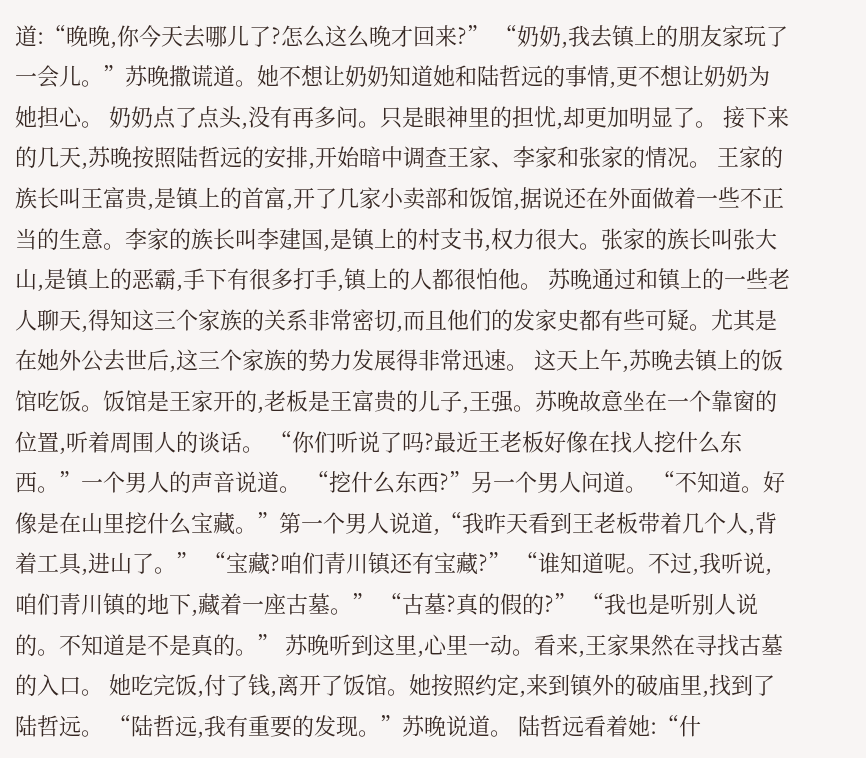道:“晚晚,你今天去哪儿了?怎么这么晚才回来?” “奶奶,我去镇上的朋友家玩了一会儿。”苏晚撒谎道。她不想让奶奶知道她和陆哲远的事情,更不想让奶奶为她担心。 奶奶点了点头,没有再多问。只是眼神里的担忧,却更加明显了。 接下来的几天,苏晚按照陆哲远的安排,开始暗中调查王家、李家和张家的情况。 王家的族长叫王富贵,是镇上的首富,开了几家小卖部和饭馆,据说还在外面做着一些不正当的生意。李家的族长叫李建国,是镇上的村支书,权力很大。张家的族长叫张大山,是镇上的恶霸,手下有很多打手,镇上的人都很怕他。 苏晚通过和镇上的一些老人聊天,得知这三个家族的关系非常密切,而且他们的发家史都有些可疑。尤其是在她外公去世后,这三个家族的势力发展得非常迅速。 这天上午,苏晚去镇上的饭馆吃饭。饭馆是王家开的,老板是王富贵的儿子,王强。苏晚故意坐在一个靠窗的位置,听着周围人的谈话。 “你们听说了吗?最近王老板好像在找人挖什么东西。”一个男人的声音说道。 “挖什么东西?”另一个男人问道。 “不知道。好像是在山里挖什么宝藏。”第一个男人说道,“我昨天看到王老板带着几个人,背着工具,进山了。” “宝藏?咱们青川镇还有宝藏?” “谁知道呢。不过,我听说,咱们青川镇的地下,藏着一座古墓。” “古墓?真的假的?” “我也是听别人说的。不知道是不是真的。” 苏晚听到这里,心里一动。看来,王家果然在寻找古墓的入口。 她吃完饭,付了钱,离开了饭馆。她按照约定,来到镇外的破庙里,找到了陆哲远。 “陆哲远,我有重要的发现。”苏晚说道。 陆哲远看着她:“什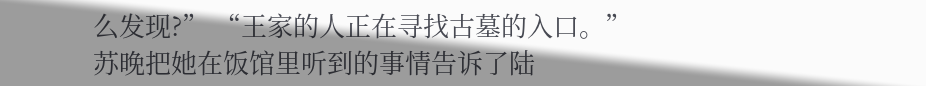么发现?” “王家的人正在寻找古墓的入口。”苏晚把她在饭馆里听到的事情告诉了陆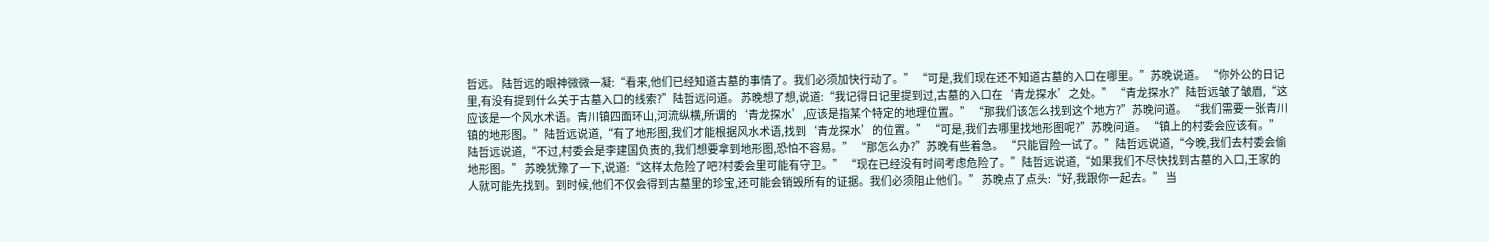哲远。 陆哲远的眼神微微一凝:“看来,他们已经知道古墓的事情了。我们必须加快行动了。” “可是,我们现在还不知道古墓的入口在哪里。”苏晚说道。 “你外公的日记里,有没有提到什么关于古墓入口的线索?”陆哲远问道。 苏晚想了想,说道:“我记得日记里提到过,古墓的入口在‘青龙探水’之处。” “青龙探水?”陆哲远皱了皱眉,“这应该是一个风水术语。青川镇四面环山,河流纵横,所谓的‘青龙探水’,应该是指某个特定的地理位置。” “那我们该怎么找到这个地方?”苏晚问道。 “我们需要一张青川镇的地形图。”陆哲远说道,“有了地形图,我们才能根据风水术语,找到‘青龙探水’的位置。” “可是,我们去哪里找地形图呢?”苏晚问道。 “镇上的村委会应该有。”陆哲远说道,“不过,村委会是李建国负责的,我们想要拿到地形图,恐怕不容易。” “那怎么办?”苏晚有些着急。 “只能冒险一试了。”陆哲远说道,“今晚,我们去村委会偷地形图。” 苏晚犹豫了一下,说道:“这样太危险了吧?村委会里可能有守卫。” “现在已经没有时间考虑危险了。”陆哲远说道,“如果我们不尽快找到古墓的入口,王家的人就可能先找到。到时候,他们不仅会得到古墓里的珍宝,还可能会销毁所有的证据。我们必须阻止他们。” 苏晚点了点头:“好,我跟你一起去。” 当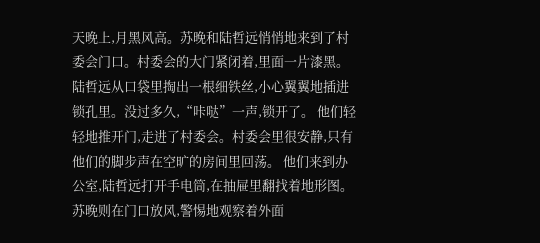天晚上,月黑风高。苏晚和陆哲远悄悄地来到了村委会门口。村委会的大门紧闭着,里面一片漆黑。 陆哲远从口袋里掏出一根细铁丝,小心翼翼地插进锁孔里。没过多久,“咔哒”一声,锁开了。 他们轻轻地推开门,走进了村委会。村委会里很安静,只有他们的脚步声在空旷的房间里回荡。 他们来到办公室,陆哲远打开手电筒,在抽屉里翻找着地形图。苏晚则在门口放风,警惕地观察着外面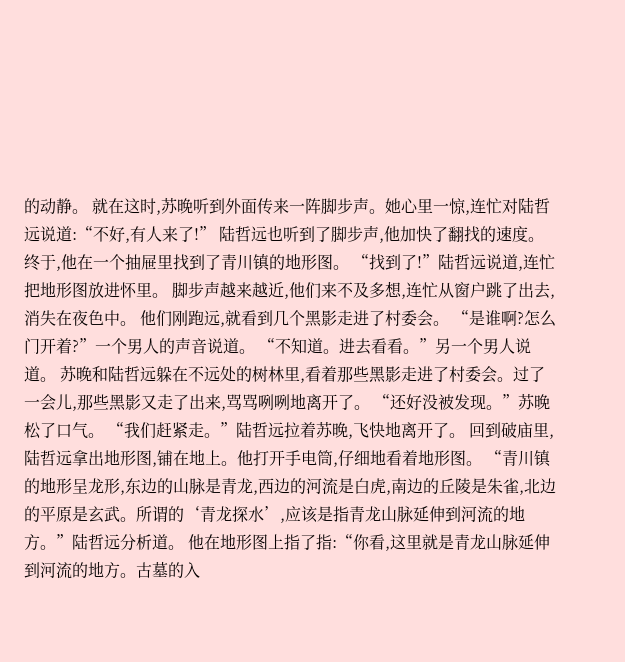的动静。 就在这时,苏晚听到外面传来一阵脚步声。她心里一惊,连忙对陆哲远说道:“不好,有人来了!” 陆哲远也听到了脚步声,他加快了翻找的速度。终于,他在一个抽屉里找到了青川镇的地形图。 “找到了!”陆哲远说道,连忙把地形图放进怀里。 脚步声越来越近,他们来不及多想,连忙从窗户跳了出去,消失在夜色中。 他们刚跑远,就看到几个黑影走进了村委会。 “是谁啊?怎么门开着?”一个男人的声音说道。 “不知道。进去看看。”另一个男人说道。 苏晚和陆哲远躲在不远处的树林里,看着那些黑影走进了村委会。过了一会儿,那些黑影又走了出来,骂骂咧咧地离开了。 “还好没被发现。”苏晚松了口气。 “我们赶紧走。”陆哲远拉着苏晚,飞快地离开了。 回到破庙里,陆哲远拿出地形图,铺在地上。他打开手电筒,仔细地看着地形图。 “青川镇的地形呈龙形,东边的山脉是青龙,西边的河流是白虎,南边的丘陵是朱雀,北边的平原是玄武。所谓的‘青龙探水’,应该是指青龙山脉延伸到河流的地方。”陆哲远分析道。 他在地形图上指了指:“你看,这里就是青龙山脉延伸到河流的地方。古墓的入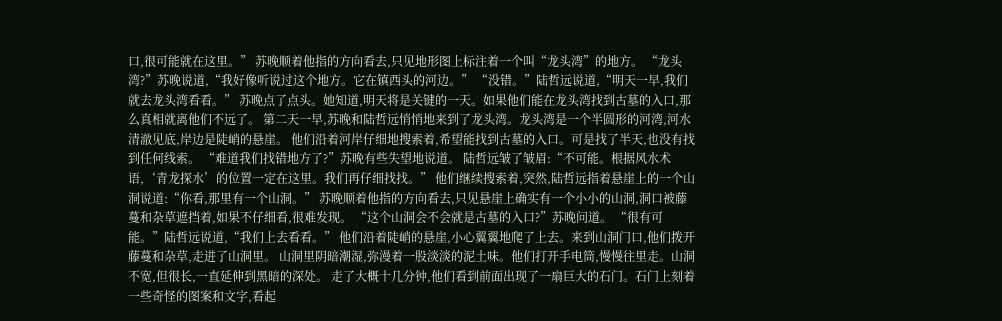口,很可能就在这里。” 苏晚顺着他指的方向看去,只见地形图上标注着一个叫“龙头湾”的地方。 “龙头湾?”苏晚说道,“我好像听说过这个地方。它在镇西头的河边。” “没错。”陆哲远说道,“明天一早,我们就去龙头湾看看。” 苏晚点了点头。她知道,明天将是关键的一天。如果他们能在龙头湾找到古墓的入口,那么真相就离他们不远了。 第二天一早,苏晚和陆哲远悄悄地来到了龙头湾。龙头湾是一个半圆形的河湾,河水清澈见底,岸边是陡峭的悬崖。 他们沿着河岸仔细地搜索着,希望能找到古墓的入口。可是找了半天,也没有找到任何线索。 “难道我们找错地方了?”苏晚有些失望地说道。 陆哲远皱了皱眉:“不可能。根据风水术语,‘青龙探水’的位置一定在这里。我们再仔细找找。” 他们继续搜索着,突然,陆哲远指着悬崖上的一个山洞说道:“你看,那里有一个山洞。” 苏晚顺着他指的方向看去,只见悬崖上确实有一个小小的山洞,洞口被藤蔓和杂草遮挡着,如果不仔细看,很难发现。 “这个山洞会不会就是古墓的入口?”苏晚问道。 “很有可能。”陆哲远说道,“我们上去看看。” 他们沿着陡峭的悬崖,小心翼翼地爬了上去。来到山洞门口,他们拨开藤蔓和杂草,走进了山洞里。 山洞里阴暗潮湿,弥漫着一股淡淡的泥土味。他们打开手电筒,慢慢往里走。山洞不宽,但很长,一直延伸到黑暗的深处。 走了大概十几分钟,他们看到前面出现了一扇巨大的石门。石门上刻着一些奇怪的图案和文字,看起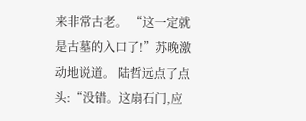来非常古老。 “这一定就是古墓的入口了!”苏晚激动地说道。 陆哲远点了点头:“没错。这扇石门,应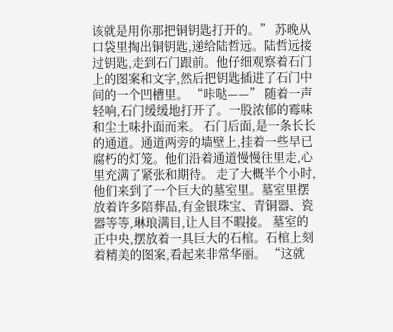该就是用你那把铜钥匙打开的。” 苏晚从口袋里掏出铜钥匙,递给陆哲远。陆哲远接过钥匙,走到石门跟前。他仔细观察着石门上的图案和文字,然后把钥匙插进了石门中间的一个凹槽里。 “咔哒——” 随着一声轻响,石门缓缓地打开了。一股浓郁的霉味和尘土味扑面而来。 石门后面,是一条长长的通道。通道两旁的墙壁上,挂着一些早已腐朽的灯笼。他们沿着通道慢慢往里走,心里充满了紧张和期待。 走了大概半个小时,他们来到了一个巨大的墓室里。墓室里摆放着许多陪葬品,有金银珠宝、青铜器、瓷器等等,琳琅满目,让人目不暇接。 墓室的正中央,摆放着一具巨大的石棺。石棺上刻着精美的图案,看起来非常华丽。 “这就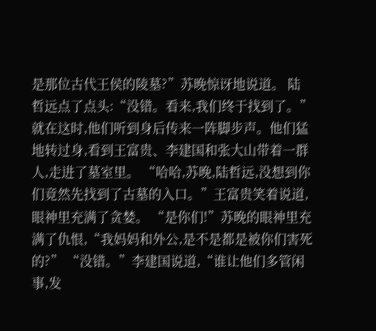是那位古代王侯的陵墓?”苏晚惊讶地说道。 陆哲远点了点头:“没错。看来,我们终于找到了。” 就在这时,他们听到身后传来一阵脚步声。他们猛地转过身,看到王富贵、李建国和张大山带着一群人,走进了墓室里。 “哈哈,苏晚,陆哲远,没想到你们竟然先找到了古墓的入口。”王富贵笑着说道,眼神里充满了贪婪。 “是你们!”苏晚的眼神里充满了仇恨,“我妈妈和外公,是不是都是被你们害死的?” “没错。”李建国说道,“谁让他们多管闲事,发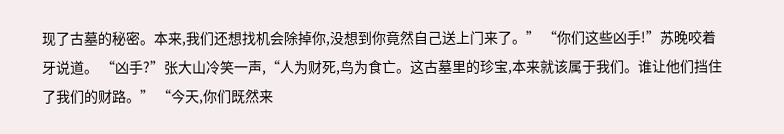现了古墓的秘密。本来,我们还想找机会除掉你,没想到你竟然自己送上门来了。” “你们这些凶手!”苏晚咬着牙说道。 “凶手?”张大山冷笑一声,“人为财死,鸟为食亡。这古墓里的珍宝,本来就该属于我们。谁让他们挡住了我们的财路。” “今天,你们既然来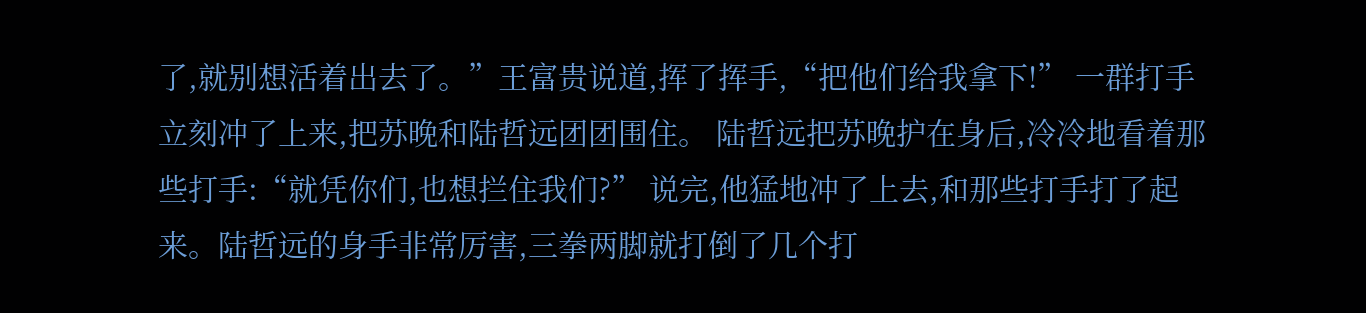了,就别想活着出去了。”王富贵说道,挥了挥手,“把他们给我拿下!” 一群打手立刻冲了上来,把苏晚和陆哲远团团围住。 陆哲远把苏晚护在身后,冷冷地看着那些打手:“就凭你们,也想拦住我们?” 说完,他猛地冲了上去,和那些打手打了起来。陆哲远的身手非常厉害,三拳两脚就打倒了几个打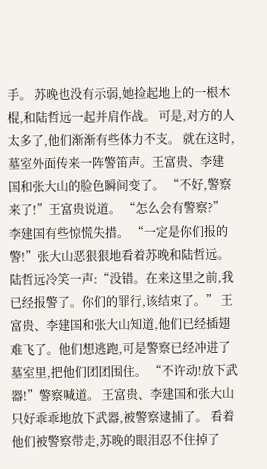手。 苏晚也没有示弱,她捡起地上的一根木棍,和陆哲远一起并肩作战。 可是,对方的人太多了,他们渐渐有些体力不支。 就在这时,墓室外面传来一阵警笛声。王富贵、李建国和张大山的脸色瞬间变了。 “不好,警察来了!”王富贵说道。 “怎么会有警察?”李建国有些惊慌失措。 “一定是你们报的警!”张大山恶狠狠地看着苏晚和陆哲远。 陆哲远冷笑一声:“没错。在来这里之前,我已经报警了。你们的罪行,该结束了。” 王富贵、李建国和张大山知道,他们已经插翅难飞了。他们想逃跑,可是警察已经冲进了墓室里,把他们团团围住。 “不许动!放下武器!”警察喊道。 王富贵、李建国和张大山只好乖乖地放下武器,被警察逮捕了。 看着他们被警察带走,苏晚的眼泪忍不住掉了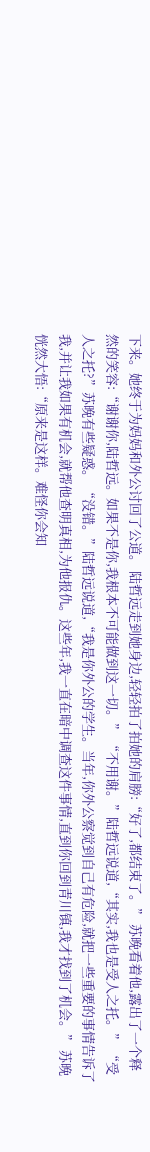下来。她终于为妈妈和外公讨回了公道。 陆哲远走到她身边,轻轻拍了拍她的肩膀:“好了,都结束了。” 苏晚看着他,露出了一个释然的笑容:“谢谢你,陆哲远。如果不是你,我根本不可能做到这一切。” “不用谢。”陆哲远说道,“其实,我也是受人之托。” “受人之托?”苏晚有些疑惑。 “没错。”陆哲远说道,“我是你外公的学生。当年,你外公察觉到自己有危险,就把一些重要的事情告诉了我,并让我如果有机会,就帮他查明真相,为他报仇。这些年,我一直在暗中调查这件事情,直到你回到青川镇,我才找到了机会。” 苏晚恍然大悟:“原来是这样。难怪你会知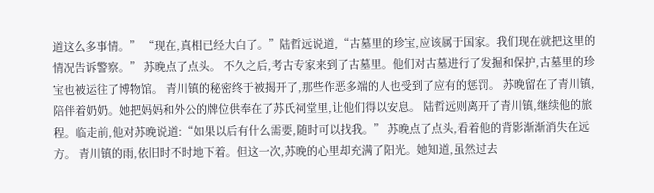道这么多事情。” “现在,真相已经大白了。”陆哲远说道,“古墓里的珍宝,应该属于国家。我们现在就把这里的情况告诉警察。” 苏晚点了点头。 不久之后,考古专家来到了古墓里。他们对古墓进行了发掘和保护,古墓里的珍宝也被运往了博物馆。 青川镇的秘密终于被揭开了,那些作恶多端的人也受到了应有的惩罚。 苏晚留在了青川镇,陪伴着奶奶。她把妈妈和外公的牌位供奉在了苏氏祠堂里,让他们得以安息。 陆哲远则离开了青川镇,继续他的旅程。临走前,他对苏晚说道:“如果以后有什么需要,随时可以找我。” 苏晚点了点头,看着他的背影渐渐消失在远方。 青川镇的雨,依旧时不时地下着。但这一次,苏晚的心里却充满了阳光。她知道,虽然过去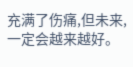充满了伤痛,但未来,一定会越来越好。